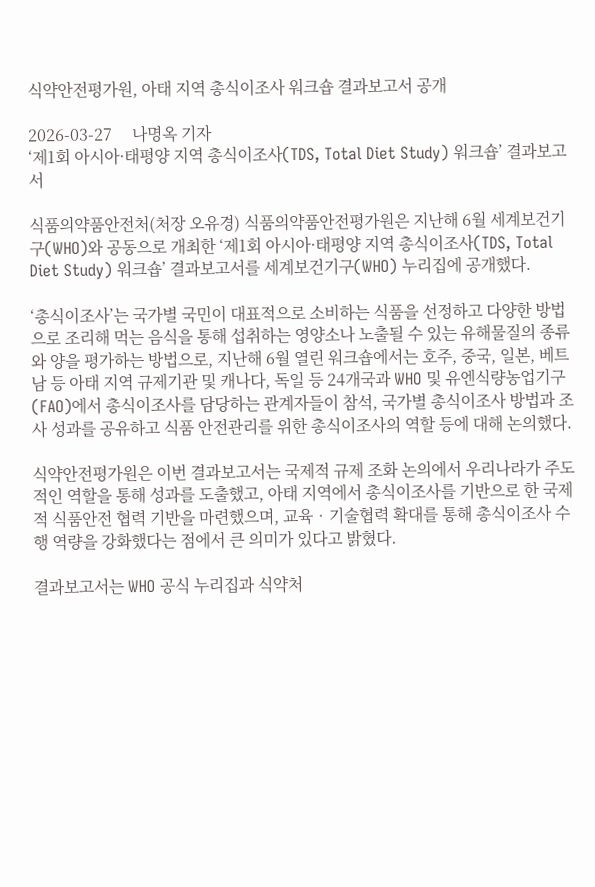식약안전평가원, 아태 지역 총식이조사 워크숍 결과보고서 공개

2026-03-27     나명옥 기자
‘제1회 아시아·태평양 지역 총식이조사(TDS, Total Diet Study) 워크숍’ 결과보고서

식품의약품안전처(처장 오유경) 식품의약품안전평가원은 지난해 6월 세계보건기구(WHO)와 공동으로 개최한 ‘제1회 아시아·태평양 지역 총식이조사(TDS, Total Diet Study) 워크숍’ 결과보고서를 세계보건기구(WHO) 누리집에 공개했다.

‘총식이조사’는 국가별 국민이 대표적으로 소비하는 식품을 선정하고 다양한 방법으로 조리해 먹는 음식을 통해 섭취하는 영양소나 노출될 수 있는 유해물질의 종류와 양을 평가하는 방법으로, 지난해 6월 열린 워크숍에서는 호주, 중국, 일본, 베트남 등 아태 지역 규제기관 및 캐나다, 독일 등 24개국과 WHO 및 유엔식량농업기구(FAO)에서 총식이조사를 담당하는 관계자들이 참석, 국가별 총식이조사 방법과 조사 성과를 공유하고 식품 안전관리를 위한 총식이조사의 역할 등에 대해 논의했다.

식약안전평가원은 이번 결과보고서는 국제적 규제 조화 논의에서 우리나라가 주도적인 역할을 통해 성과를 도출했고, 아태 지역에서 총식이조사를 기반으로 한 국제적 식품안전 협력 기반을 마련했으며, 교육‧기술협력 확대를 통해 총식이조사 수행 역량을 강화했다는 점에서 큰 의미가 있다고 밝혔다.

결과보고서는 WHO 공식 누리집과 식약처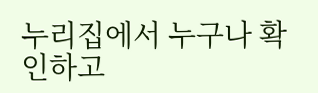누리집에서 누구나 확인하고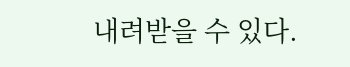내려받을 수 있다.